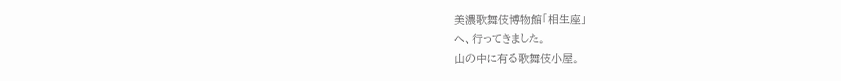美濃歌舞伎博物館「相生座」
へ、行ってきました。
山の中に有る歌舞伎小屋。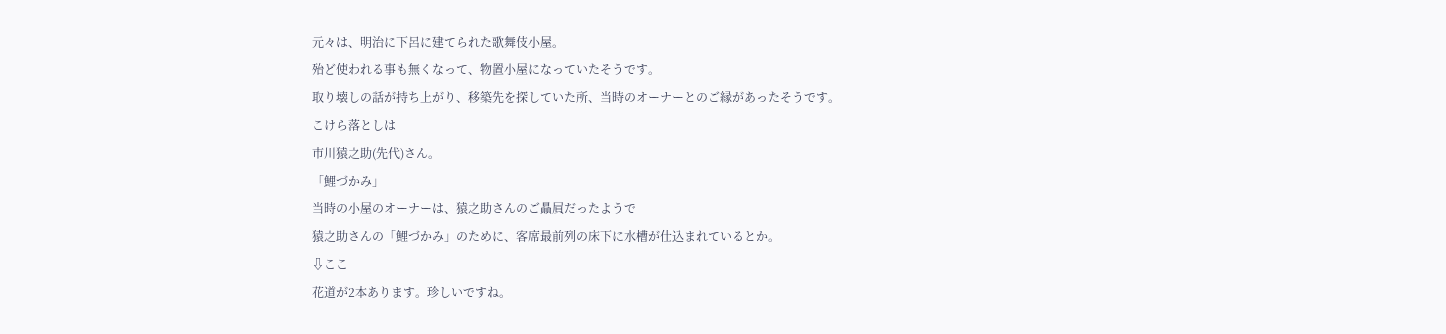元々は、明治に下呂に建てられた歌舞伎小屋。
殆ど使われる事も無くなって、物置小屋になっていたそうです。
取り壊しの話が持ち上がり、移築先を探していた所、当時のオーナーとのご縁があったそうです。
こけら落としは
市川猿之助(先代)さん。
「鯉づかみ」
当時の小屋のオーナーは、猿之助さんのご贔屓だったようで
猿之助さんの「鯉づかみ」のために、客席最前列の床下に水槽が仕込まれているとか。
⇩ここ
花道が2本あります。珍しいですね。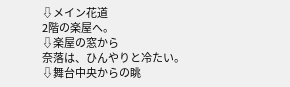⇩メイン花道
2階の楽屋へ。
⇩楽屋の窓から
奈落は、ひんやりと冷たい。
⇩舞台中央からの眺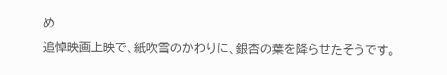め
追悼映画上映で、紙吹雪のかわりに、銀杏の葉を降らせたそうです。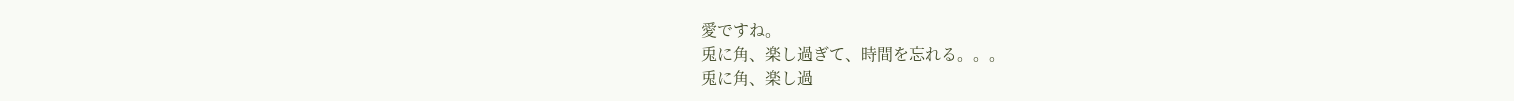愛ですね。
兎に角、楽し過ぎて、時間を忘れる。。。
兎に角、楽し過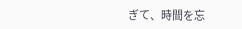ぎて、時間を忘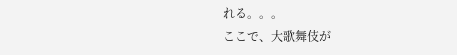れる。。。
ここで、大歌舞伎が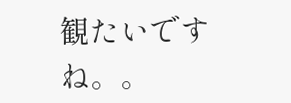観たいですね。。